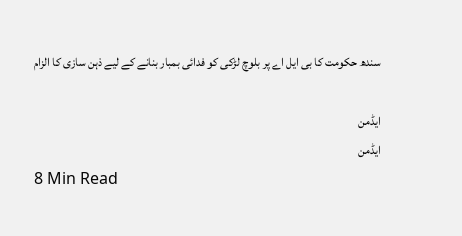سندھ حکومت کا بی ایل اے پر بلوچ لڑکی کو فدائی بمبار بنانے کے لیے ذہن سازی کا الزام

ایڈمن
ایڈمن
8 Min Read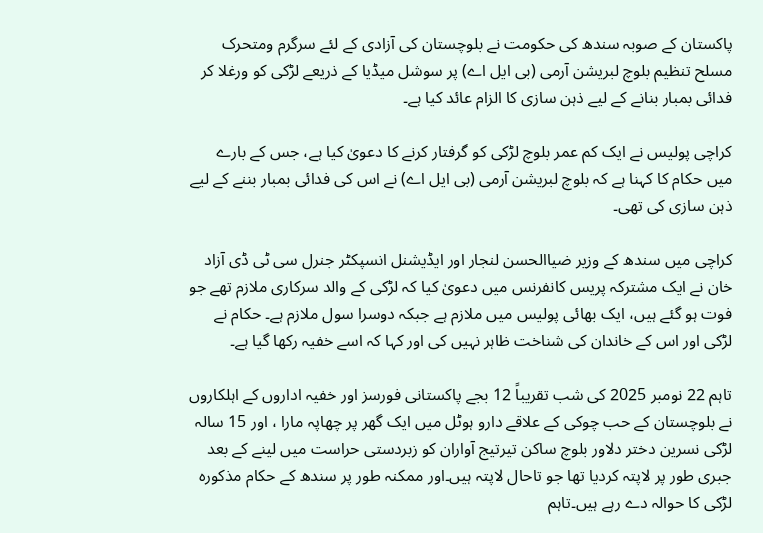پاکستان کے صوبہ سندھ کی حکومت نے بلوچستان کی آزادی کے لئے سرگرم ومتحرک مسلح تنظیم بلوچ لبریشن آرمی (بی ایل اے) پر سوشل میڈیا کے ذریعے لڑکی کو ورغلا کر فدائی بمبار بنانے کے لیے ذہن سازی کا الزام عائد کیا ہے۔

کراچی پولیس نے ایک کم عمر بلوچ لڑکی کو گرفتار کرنے کا دعویٰ کیا ہے، جس کے بارے میں حکام کا کہنا ہے کہ بلوچ لبریشن آرمی (بی ایل اے) نے اس کی فدائی بمبار بننے کے لیے ذہن سازی کی تھی۔

کراچی میں سندھ کے وزیر ضیاالحسن لنجار اور ایڈیشنل انسپکٹر جنرل سی ٹی ڈی آزاد خان نے ایک مشترکہ پریس کانفرنس میں دعویٰ کیا کہ لڑکی کے والد سرکاری ملازم تھے جو فوت ہو گئے ہیں، ایک بھائی پولیس میں ملازم ہے جبکہ دوسرا سول ملازم ہے۔ حکام نے لڑکی اور اس کے خاندان کی شناخت ظاہر نہیں کی اور کہا کہ اسے خفیہ رکھا گیا ہے۔

تاہم 22 نومبر 2025 کی شب تقریباً 12 بجے پاکستانی فورسز اور خفیہ اداروں کے اہلکاروں نے بلوچستان کے حب چوکی کے علاقے دارو ہوٹل میں ایک گھر پر چھاپہ مارا ، اور 15 سالہ لڑکی نسرین دختر دلاور بلوچ ساکن تیرتیج آواران کو زبردستی حراست میں لینے کے بعد جبری طور پر لاپتہ کردیا تھا جو تاحال لاپتہ ہیں۔اور ممکنہ طور پر سندھ کے حکام مذکورہ لڑکی کا حوالہ دے رہے ہیں۔تاہم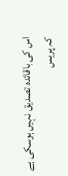اس کی باقائدہ تصدیق نہیں ہوسکی ہے کہ پریس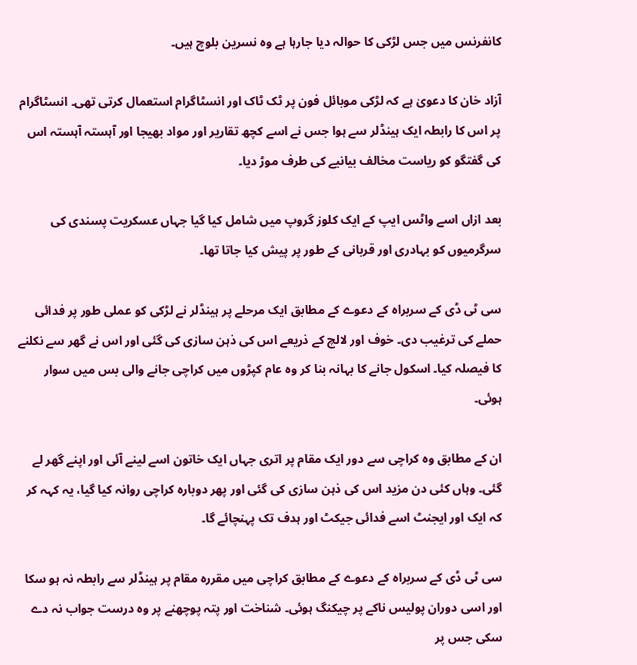کانفرنس میں جس لڑکی کا حوالہ دیا جارہا ہے وہ نسرین بلوچ ہیں۔

آزاد خان کا دعویٰ ہے کہ لڑکی موبائل فون پر ٹک ٹاک اور انسٹاگرام استعمال کرتی تھی۔ انسٹاگرام پر اس کا رابطہ ایک ہینڈلر سے ہوا جس نے اسے کچھ تقاریر اور مواد بھیجا اور آہستہ آہستہ اس کی گفتگو کو ریاست مخالف بیانیے کی طرف موڑ دیا۔

بعد ازاں اسے واٹس ایپ کے ایک کلوز گروپ میں شامل کیا گیا جہاں عسکریت پسندی کی سرگرمیوں کو بہادری اور قربانی کے طور پر پیش کیا جاتا تھا۔

سی ٹی ڈی کے سربراہ کے دعوے کے مطابق ایک مرحلے پر ہینڈلر نے لڑکی کو عملی طور پر فدائی حملے کی ترغیب دی۔ خوف اور لالچ کے ذریعے اس کی ذہن سازی کی گئی اور اس نے گھر سے نکلنے کا فیصلہ کیا۔ اسکول جانے کا بہانہ بنا کر وہ عام کپڑوں میں کراچی جانے والی بس میں سوار ہوئی۔

ان کے مطابق وہ کراچی سے دور ایک مقام پر اتری جہاں ایک خاتون اسے لینے آئی اور اپنے گھر لے گئی۔ وہاں کئی دن مزید اس کی ذہن سازی کی گئی اور پھر دوبارہ کراچی روانہ کیا گیا، یہ کہہ کر کہ ایک اور ایجنٹ اسے فدائی جیکٹ اور ہدف تک پہنچائے گا۔

سی ٹی ڈی کے سربراہ کے دعوے کے مطابق کراچی میں مقررہ مقام پر ہینڈلر سے رابطہ نہ ہو سکا اور اسی دوران پولیس ناکے پر چیکنگ ہوئی۔ شناخت اور پتہ پوچھنے پر وہ درست جواب نہ دے سکی جس پر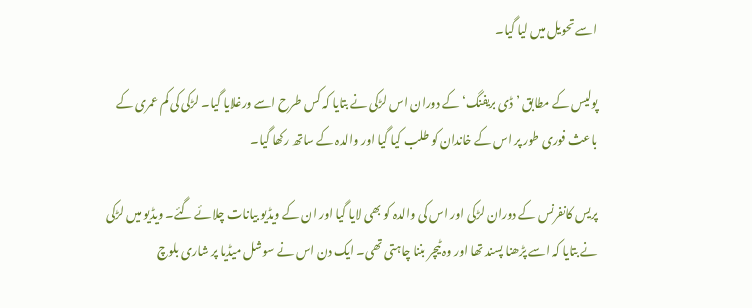اسے تحویل میں لیا گیا۔

پولیس کے مطابق ’ڈی بریفنگ‘ کے دوران اس لڑکی نے بتایا کہ کس طرح اسے ورغلایا گیا۔ لڑکی کی کم عمری کے باعث فوری طور پر اس کے خاندان کو طلب کیا گیا اور والدہ کے ساتھ رکھا گیا۔

پریس کانفرنس کے دوران لڑکی اور اس کی والدہ کو بھی لایا گیا اور ان کے ویڈیو بیانات چلائے گئے۔ ویڈیو میں لڑکی نے بتایا کہ اسے پڑھنا پسند تھا اور وہ ٹیچر بننا چاہتی تھی۔ ایک دن اس نے سوشل میڈیا پر شاری بلوچ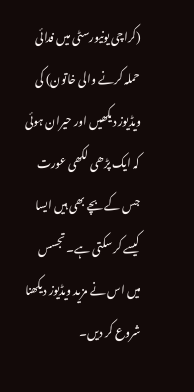(کراچی یونیورسٹی میں فدائی حملہ کرنے والی خاتون) کی ویڈیوز دیکھیں اور حیران ہوئی کہ ایک پڑھی لکھی عورت جس کے بچے بھی ہیں ایسا کیسے کر سکتی ہے۔ تجسس میں اس نے مزید ویڈیوز دیکھنا شروع کر دیں۔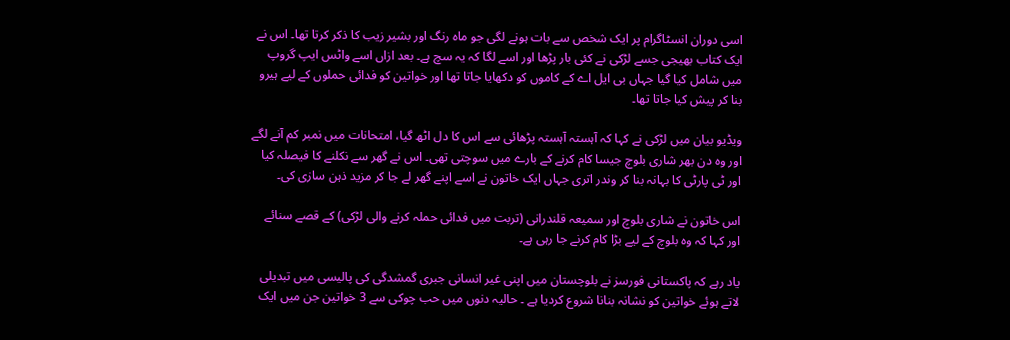اسی دوران انسٹاگرام پر ایک شخص سے بات ہونے لگی جو ماہ رنگ اور بشیر زیب کا ذکر کرتا تھا۔ اس نے ایک کتاب بھیجی جسے لڑکی نے کئی بار پڑھا اور اسے لگا کہ یہ سچ ہے۔ بعد ازاں اسے واٹس ایپ گروپ میں شامل کیا گیا جہاں بی ایل اے کے کاموں کو دکھایا جاتا تھا اور خواتین کو فدائی حملوں کے لیے ہیرو بنا کر پیش کیا جاتا تھا۔

ویڈیو بیان میں لڑکی نے کہا کہ آہستہ آہستہ پڑھائی سے اس کا دل اٹھ گیا، امتحانات میں نمبر کم آنے لگے اور وہ دن بھر شاری بلوچ جیسا کام کرنے کے بارے میں سوچتی تھی۔ اس نے گھر سے نکلنے کا فیصلہ کیا اور ٹی پارٹی کا بہانہ بنا کر وندر اتری جہاں ایک خاتون نے اسے اپنے گھر لے جا کر مزید ذہن سازی کی۔

اس خاتون نے شاری بلوچ اور سمیعہ قلندرانی (تربت میں فدائی حملہ کرنے والی لڑکی) کے قصے سنائے اور کہا کہ وہ بلوچ کے لیے بڑا کام کرنے جا رہی ہے۔

یاد رہے کہ پاکستانی فورسز نے بلوچستان میں اپنی غیر انسانی جبری گمشدگی کی پالیسی میں تبدیلی لاتے ہوئے خواتین کو نشانہ بنانا شروع کردیا ہے ۔ حالیہ دنوں میں حب چوکی سے 3 خواتین جن میں ایک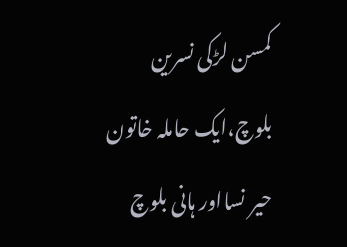کمسن لڑکی نسرین بلوچ،ایک حاملہ خاتون حیر نسااور ہانی بلوچ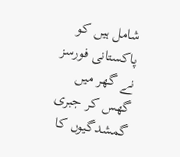شامل ہیں کو پاکستانی فورسز نے گھر میں گھس کر جبری گمشدگیوں کا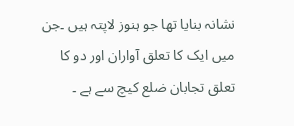نشانہ بنایا تھا جو ہنوز لاپتہ ہیں ۔جن میں ایک کا تعلق آواران اور دو کا تعلق تجابان ضلع کیچ سے ہے ۔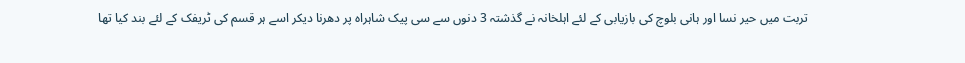تربت میں حیر نسا اور ہانی بلوچ کی بازیابی کے لئے اہلخانہ نے گذشتہ 3 دنوں سے سی پیک شاہراہ پر دھرنا دیکر اسے ہر قسم کی ٹریفک کے لئے بند کیا تھا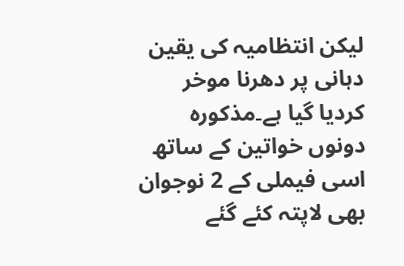لیکن انتظامیہ کی یقین دہانی پر دھرنا موخر کردیا گیا ہے۔مذکورہ دونوں خواتین کے ساتھ اسی فیملی کے 2 نوجوان بھی لاپتہ کئے گئے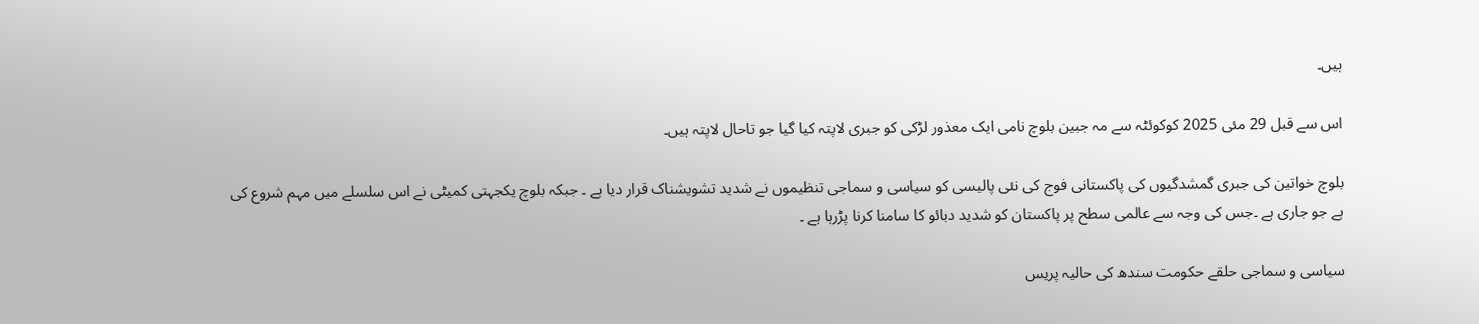ہیں۔

اس سے قبل 29 مئی 2025 کوکوئٹہ سے مہ جبین بلوچ نامی ایک معذور لڑکی کو جبری لاپتہ کیا گیا جو تاحال لاپتہ ہیں۔

بلوچ خواتین کی جبری گمشدگیوں کی پاکستانی فوج کی نئی پالیسی کو سیاسی و سماجی تنظیموں نے شدید تشویشناک قرار دیا ہے ۔ جبکہ بلوچ یکجہتی کمیٹی نے اس سلسلے میں مہم شروع کی ہے جو جاری ہے ۔جس کی وجہ سے عالمی سطح پر پاکستان کو شدید دبائو کا سامنا کرنا پڑرہا ہے ۔

سیاسی و سماجی حلقے حکومت سندھ کی حالیہ پریس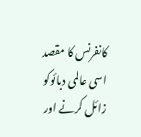کانفرنس کا مقصد اسی عالمی دبائوکو زائل کرنے اور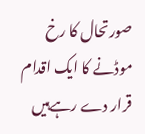صورتحال کا رخ موڈنے کا ایک اقدام قرار دے رہےہیں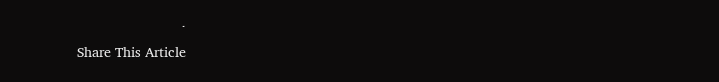۔

Share This Article